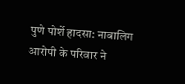पुणे पोर्शे हादसा: नाबालिग आरोपी के परिवार ने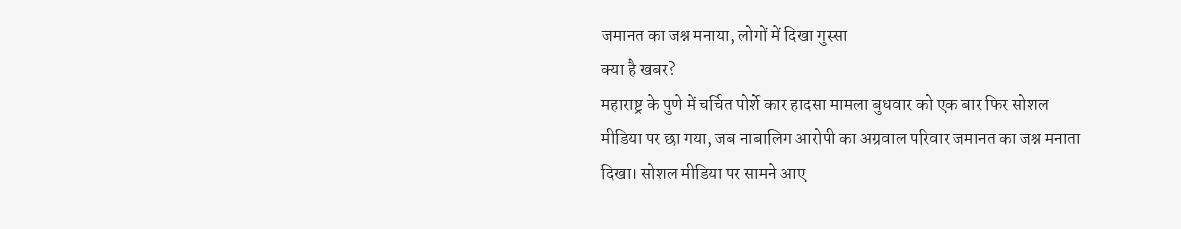जमानत का जश्न मनाया, लोगों में दिखा गुस्सा
क्या है खबर?
महाराष्ट्र के पुणे में चर्चित पोर्शे कार हादसा मामला बुधवार को एक बार फिर सोशल मीडिया पर छा गया, जब नाबालिग आरोपी का अग्रवाल परिवार जमानत का जश्न मनाता दिखा। सोशल मीडिया पर सामने आए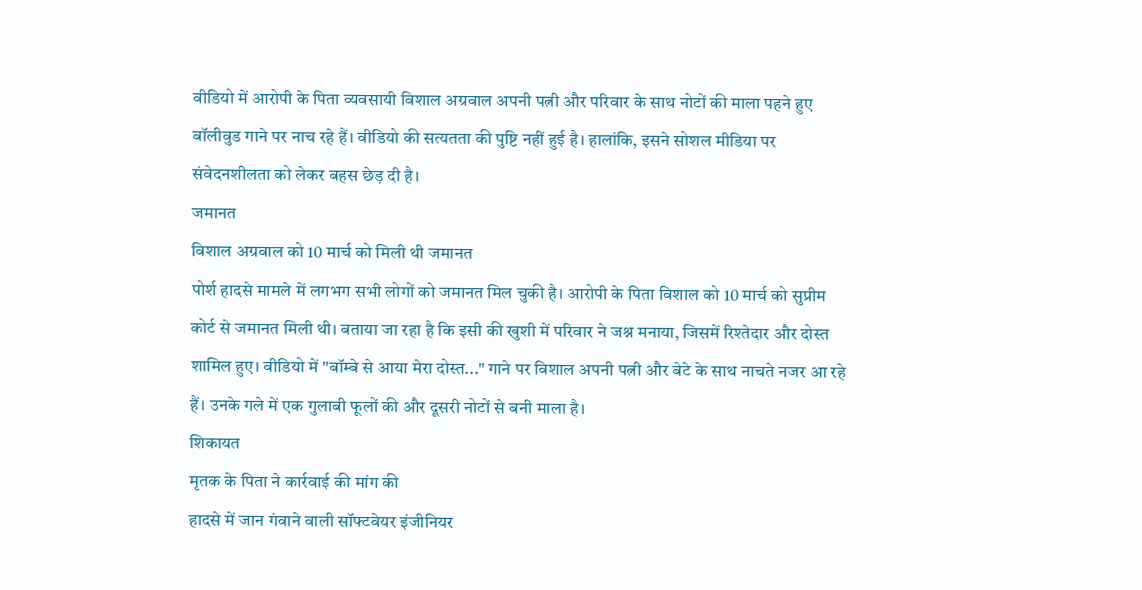वीडियो में आरोपी के पिता व्यवसायी विशाल अग्रवाल अपनी पत्नी और परिवार के साथ नोटों की माला पहने हुए बॉलीवुड गाने पर नाच रहे हैं। वीडियो की सत्यतता की पुष्टि नहीं हुई है। हालांकि, इसने सोशल मीडिया पर संवेदनशीलता को लेकर बहस छेड़ दी है।
जमानत
विशाल अग्रवाल को 10 मार्च को मिली थी जमानत
पोर्श हादसे मामले में लगभग सभी लोगों को जमानत मिल चुकी है। आरोपी के पिता विशाल को 10 मार्च को सुप्रीम कोर्ट से जमानत मिली थी। बताया जा रहा है कि इसी की खुशी में परिवार ने जश्न मनाया, जिसमें रिश्तेदार और दोस्त शामिल हुए। वीडियो में "बॉम्बे से आया मेरा दोस्त..." गाने पर विशाल अपनी पत्नी और बेटे के साथ नाचते नजर आ रहे हैं। उनके गले में एक गुलाबी फूलों की और दूसरी नोटों से बनी माला है।
शिकायत
मृतक के पिता ने कार्रवाई की मांग की
हादसे में जान गंवाने वाली सॉफ्टवेयर इंजीनियर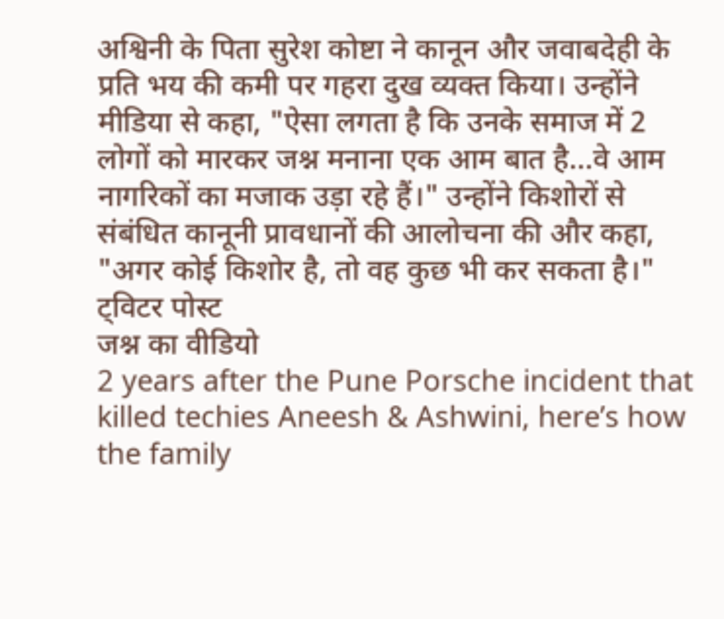अश्विनी के पिता सुरेश कोष्टा ने कानून और जवाबदेही के प्रति भय की कमी पर गहरा दुख व्यक्त किया। उन्होंने मीडिया से कहा, "ऐसा लगता है कि उनके समाज में 2 लोगों को मारकर जश्न मनाना एक आम बात है...वे आम नागरिकों का मजाक उड़ा रहे हैं।" उन्होंने किशोरों से संबंधित कानूनी प्रावधानों की आलोचना की और कहा, "अगर कोई किशोर है, तो वह कुछ भी कर सकता है।"
ट्विटर पोस्ट
जश्न का वीडियो
2 years after the Pune Porsche incident that killed techies Aneesh & Ashwini, here’s how the family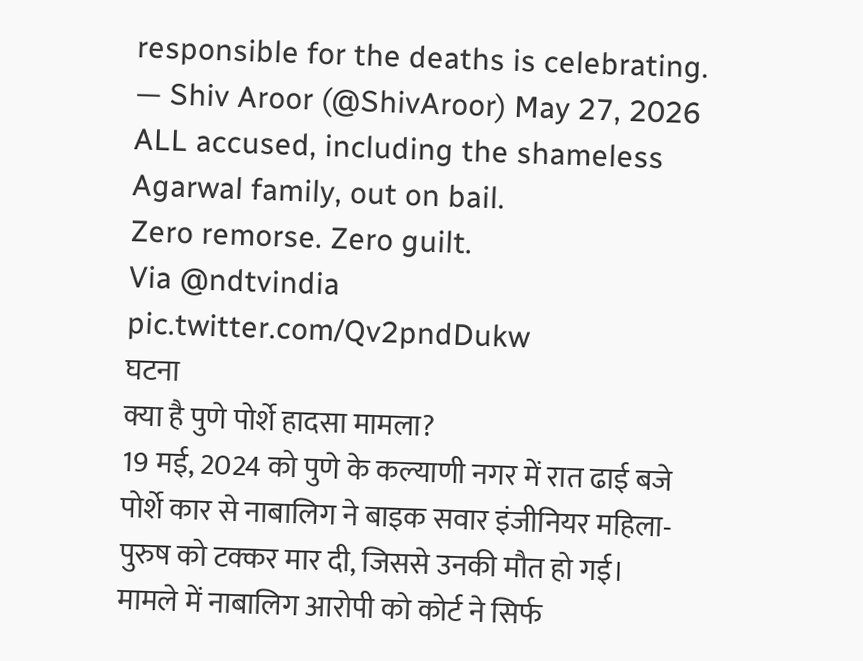responsible for the deaths is celebrating.
— Shiv Aroor (@ShivAroor) May 27, 2026
ALL accused, including the shameless Agarwal family, out on bail.
Zero remorse. Zero guilt.
Via @ndtvindia pic.twitter.com/Qv2pndDukw
घटना
क्या है पुणे पोर्शे हादसा मामला?
19 मई, 2024 को पुणे के कल्याणी नगर में रात ढाई बजे पोर्शे कार से नाबालिग ने बाइक सवार इंजीनियर महिला-पुरुष को टक्कर मार दी, जिससे उनकी मौत हो गई। मामले में नाबालिग आरोपी को कोर्ट ने सिर्फ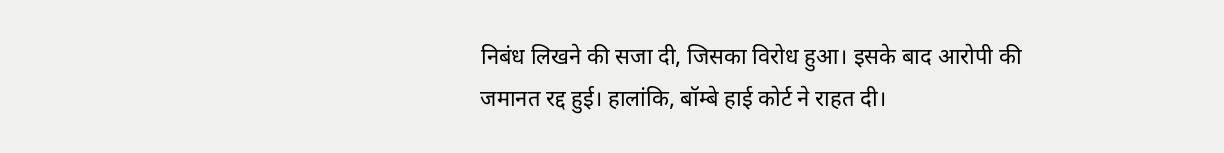निबंध लिखने की सजा दी, जिसका विरोध हुआ। इसके बाद आरोपी की जमानत रद्द हुई। हालांकि, बॉम्बे हाई कोर्ट ने राहत दी।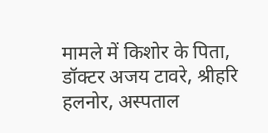मामले में किशोर के पिता, डॉक्टर अजय टावरे, श्रीहरि हलनोर, अस्पताल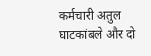कर्मचारी अतुल घाटकांबले और दो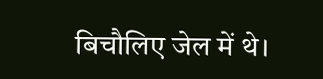बिचौलिए जेल में थे।